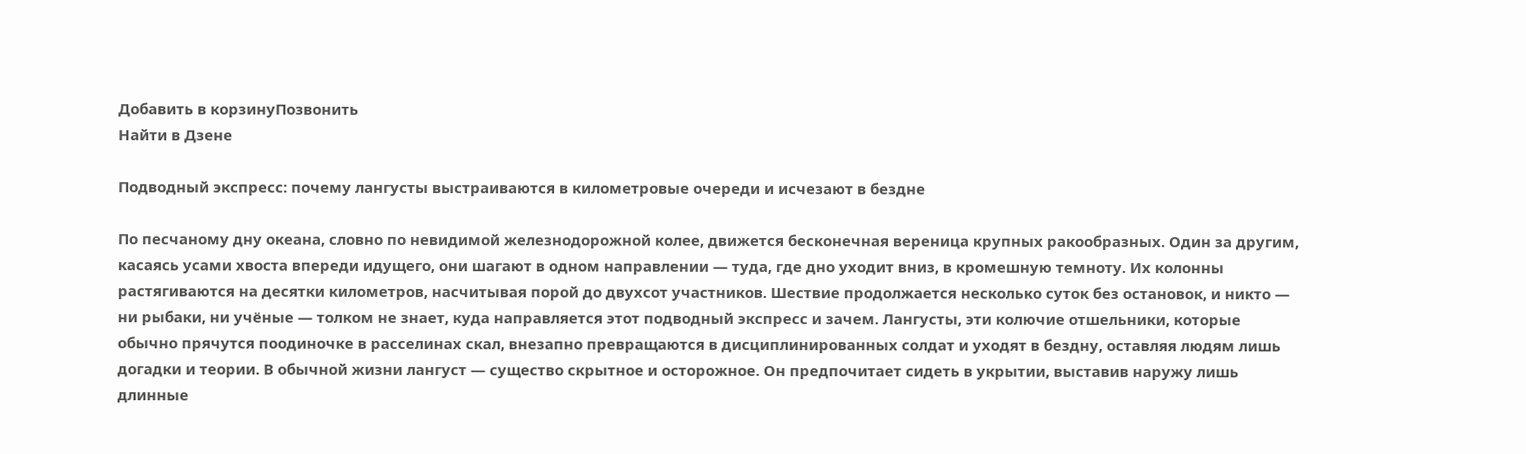Добавить в корзинуПозвонить
Найти в Дзене

Подводный экспресс: почему лангусты выстраиваются в километровые очереди и исчезают в бездне

По песчаному дну океана, словно по невидимой железнодорожной колее, движется бесконечная вереница крупных ракообразных. Один за другим, касаясь усами хвоста впереди идущего, они шагают в одном направлении — туда, где дно уходит вниз, в кромешную темноту. Их колонны растягиваются на десятки километров, насчитывая порой до двухсот участников. Шествие продолжается несколько суток без остановок, и никто — ни рыбаки, ни учёные — толком не знает, куда направляется этот подводный экспресс и зачем. Лангусты, эти колючие отшельники, которые обычно прячутся поодиночке в расселинах скал, внезапно превращаются в дисциплинированных солдат и уходят в бездну, оставляя людям лишь догадки и теории. В обычной жизни лангуст — существо скрытное и осторожное. Он предпочитает сидеть в укрытии, выставив наружу лишь длинные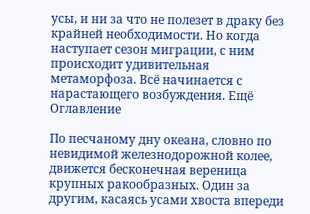усы, и ни за что не полезет в драку без крайней необходимости. Но когда наступает сезон миграции, с ним происходит удивительная метаморфоза. Всё начинается с нарастающего возбуждения. Ещё
Оглавление

По песчаному дну океана, словно по невидимой железнодорожной колее, движется бесконечная вереница крупных ракообразных. Один за другим, касаясь усами хвоста впереди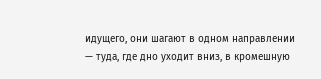идущего, они шагают в одном направлении — туда, где дно уходит вниз, в кромешную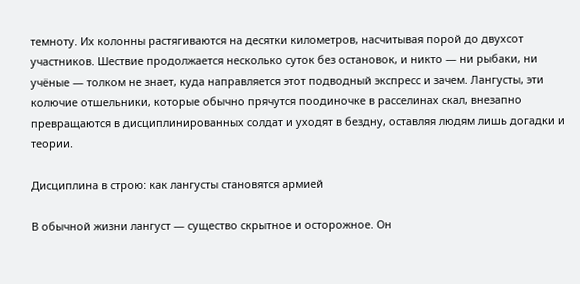темноту. Их колонны растягиваются на десятки километров, насчитывая порой до двухсот участников. Шествие продолжается несколько суток без остановок, и никто — ни рыбаки, ни учёные — толком не знает, куда направляется этот подводный экспресс и зачем. Лангусты, эти колючие отшельники, которые обычно прячутся поодиночке в расселинах скал, внезапно превращаются в дисциплинированных солдат и уходят в бездну, оставляя людям лишь догадки и теории.

Дисциплина в строю: как лангусты становятся армией

В обычной жизни лангуст — существо скрытное и осторожное. Он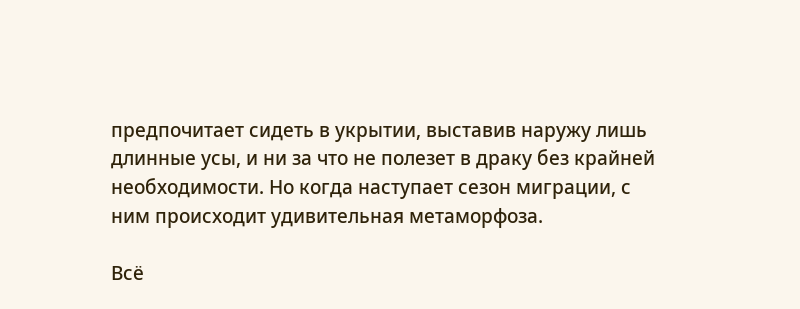предпочитает сидеть в укрытии, выставив наружу лишь длинные усы, и ни за что не полезет в драку без крайней необходимости. Но когда наступает сезон миграции, с ним происходит удивительная метаморфоза.

Всё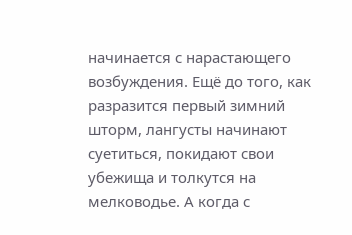начинается с нарастающего возбуждения. Ещё до того, как разразится первый зимний шторм, лангусты начинают суетиться, покидают свои убежища и толкутся на мелководье. А когда с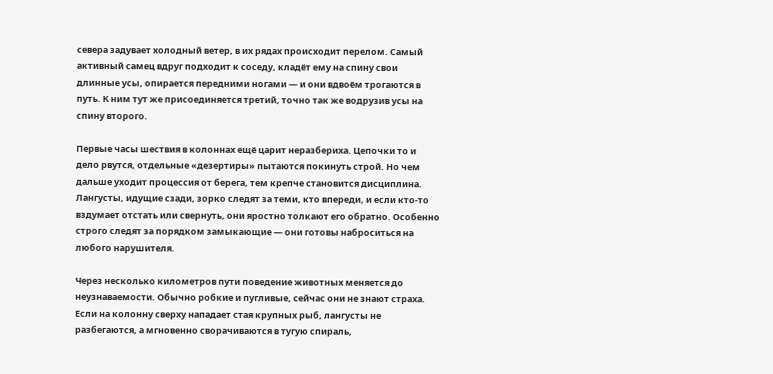севера задувает холодный ветер, в их рядах происходит перелом. Самый активный самец вдруг подходит к соседу, кладёт ему на спину свои длинные усы, опирается передними ногами — и они вдвоём трогаются в путь. К ним тут же присоединяется третий, точно так же водрузив усы на спину второго.

Первые часы шествия в колоннах ещё царит неразбериха. Цепочки то и дело рвутся, отдельные «дезертиры» пытаются покинуть строй. Но чем дальше уходит процессия от берега, тем крепче становится дисциплина. Лангусты, идущие сзади, зорко следят за теми, кто впереди, и если кто-то вздумает отстать или свернуть, они яростно толкают его обратно. Особенно строго следят за порядком замыкающие — они готовы наброситься на любого нарушителя.

Через несколько километров пути поведение животных меняется до неузнаваемости. Обычно робкие и пугливые, сейчас они не знают страха. Если на колонну сверху нападает стая крупных рыб, лангусты не разбегаются, а мгновенно сворачиваются в тугую спираль,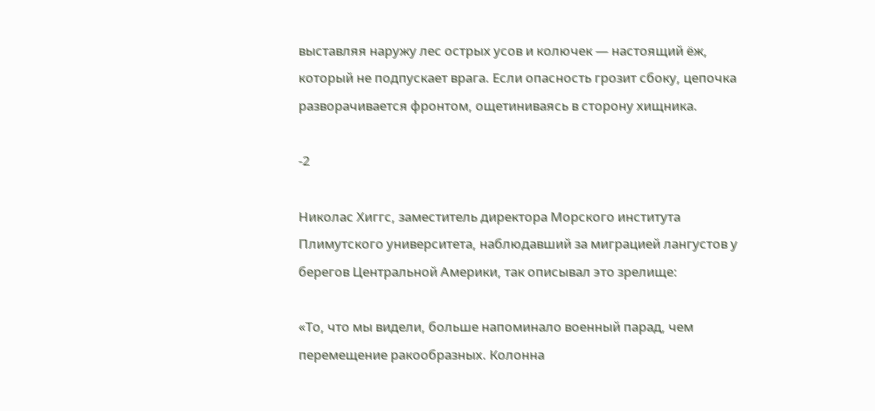выставляя наружу лес острых усов и колючек — настоящий ёж, который не подпускает врага. Если опасность грозит сбоку, цепочка разворачивается фронтом, ощетиниваясь в сторону хищника.

-2

Николас Хиггс, заместитель директора Морского института Плимутского университета, наблюдавший за миграцией лангустов у берегов Центральной Америки, так описывал это зрелище:

«То, что мы видели, больше напоминало военный парад, чем перемещение ракообразных. Колонна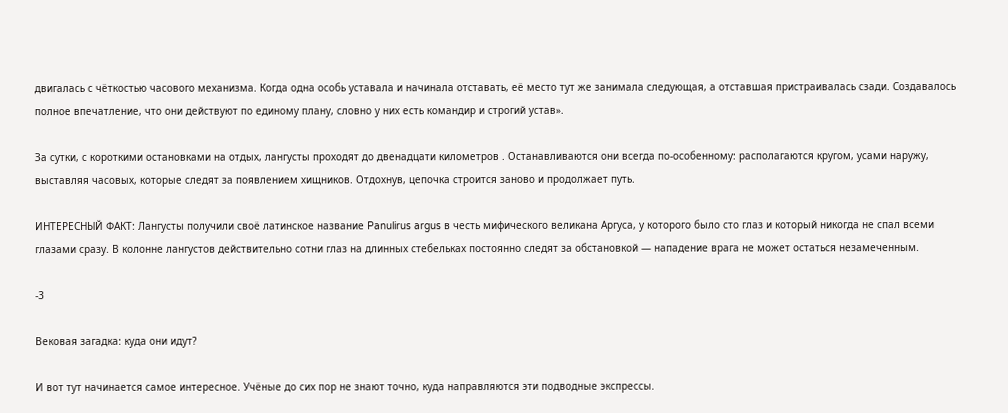двигалась с чёткостью часового механизма. Когда одна особь уставала и начинала отставать, её место тут же занимала следующая, а отставшая пристраивалась сзади. Создавалось полное впечатление, что они действуют по единому плану, словно у них есть командир и строгий устав».

За сутки, с короткими остановками на отдых, лангусты проходят до двенадцати километров . Останавливаются они всегда по-особенному: располагаются кругом, усами наружу, выставляя часовых, которые следят за появлением хищников. Отдохнув, цепочка строится заново и продолжает путь.

ИНТЕРЕСНЫЙ ФАКТ: Лангусты получили своё латинское название Panulirus argus в честь мифического великана Аргуса, у которого было сто глаз и который никогда не спал всеми глазами сразу. В колонне лангустов действительно сотни глаз на длинных стебельках постоянно следят за обстановкой — нападение врага не может остаться незамеченным.

-3

Вековая загадка: куда они идут?

И вот тут начинается самое интересное. Учёные до сих пор не знают точно, куда направляются эти подводные экспрессы.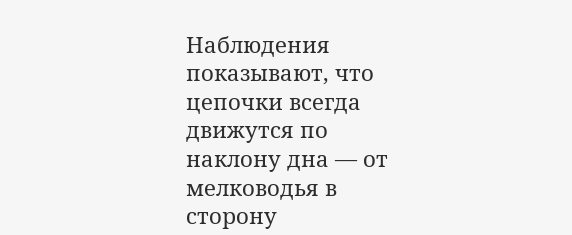Наблюдения показывают, что цепочки всегда движутся по наклону дна — от мелководья в сторону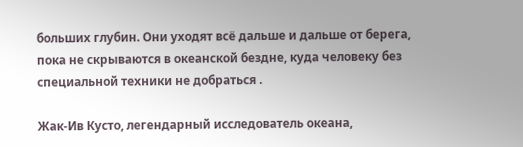больших глубин. Они уходят всё дальше и дальше от берега, пока не скрываются в океанской бездне, куда человеку без специальной техники не добраться .

Жак-Ив Кусто, легендарный исследователь океана,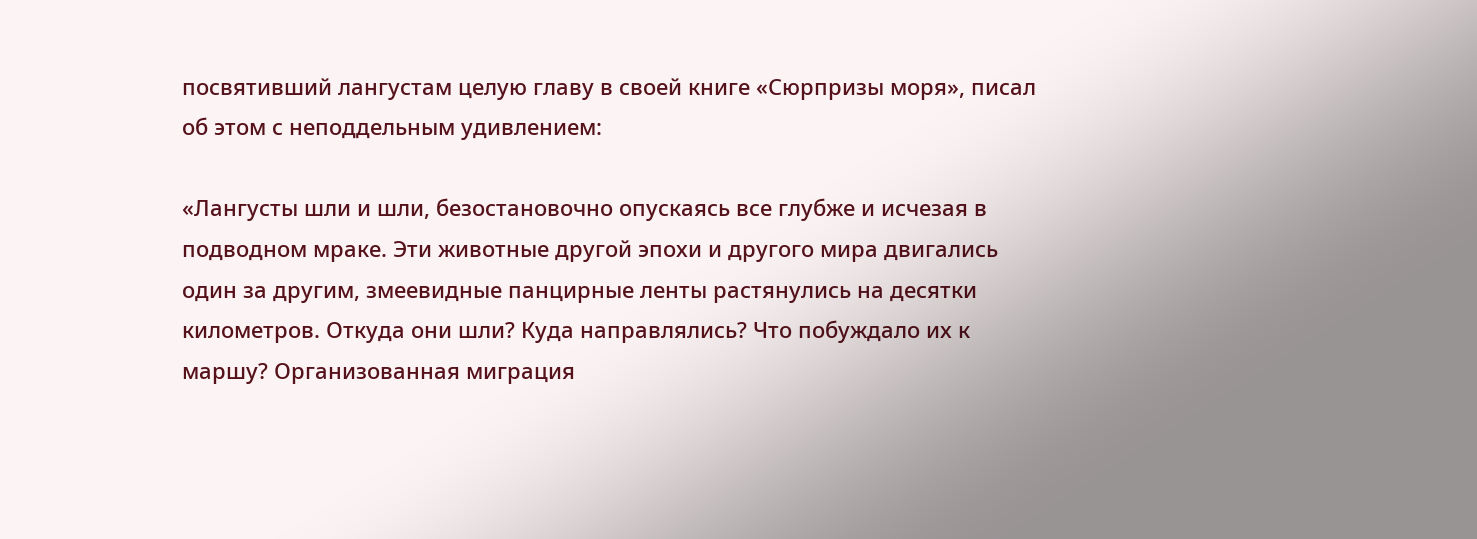посвятивший лангустам целую главу в своей книге «Сюрпризы моря», писал об этом с неподдельным удивлением:

«Лангусты шли и шли, безостановочно опускаясь все глубже и исчезая в подводном мраке. Эти животные другой эпохи и другого мира двигались один за другим, змеевидные панцирные ленты растянулись на десятки километров. Откуда они шли? Куда направлялись? Что побуждало их к маршу? Организованная миграция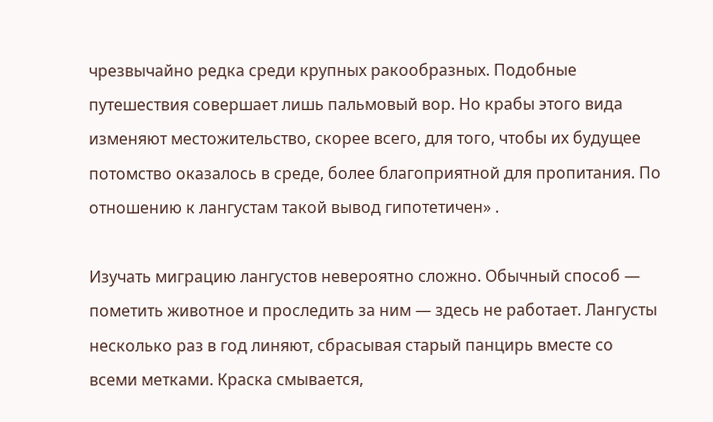чрезвычайно редка среди крупных ракообразных. Подобные путешествия совершает лишь пальмовый вор. Но крабы этого вида изменяют местожительство, скорее всего, для того, чтобы их будущее потомство оказалось в среде, более благоприятной для пропитания. По отношению к лангустам такой вывод гипотетичен» .

Изучать миграцию лангустов невероятно сложно. Обычный способ — пометить животное и проследить за ним — здесь не работает. Лангусты несколько раз в год линяют, сбрасывая старый панцирь вместе со всеми метками. Краска смывается,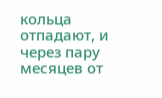кольца отпадают, и через пару месяцев от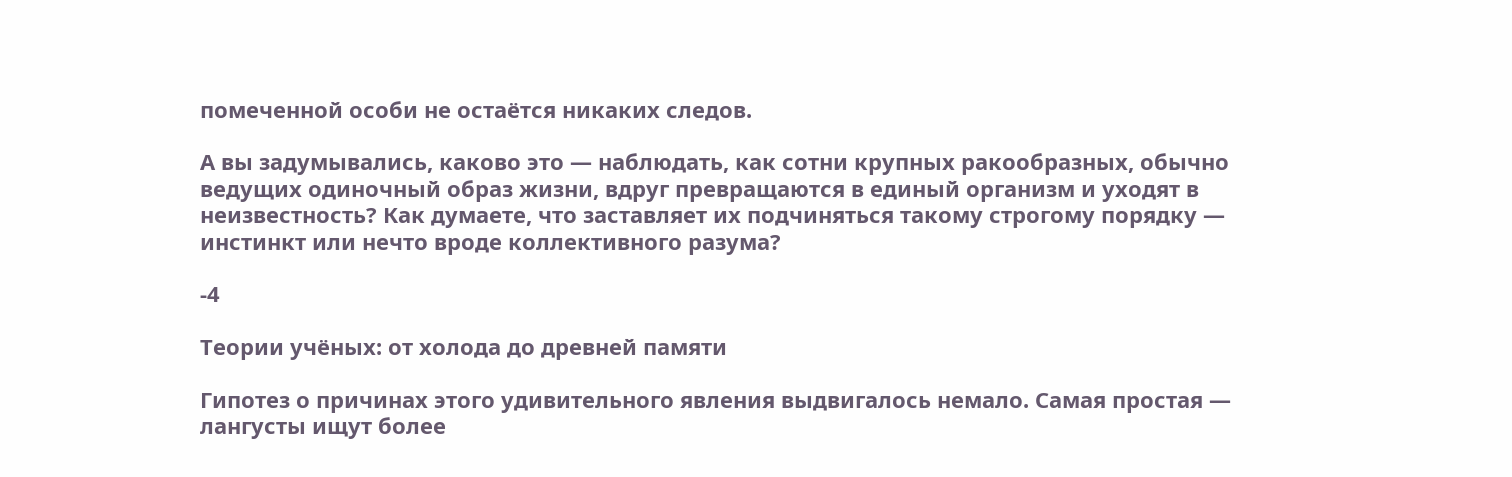помеченной особи не остаётся никаких следов.

А вы задумывались, каково это — наблюдать, как сотни крупных ракообразных, обычно ведущих одиночный образ жизни, вдруг превращаются в единый организм и уходят в неизвестность? Как думаете, что заставляет их подчиняться такому строгому порядку — инстинкт или нечто вроде коллективного разума?

-4

Теории учёных: от холода до древней памяти

Гипотез о причинах этого удивительного явления выдвигалось немало. Самая простая — лангусты ищут более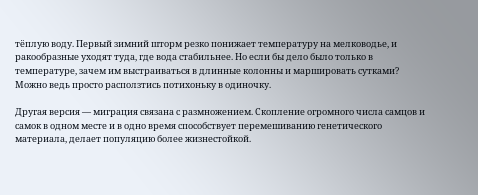тёплую воду. Первый зимний шторм резко понижает температуру на мелководье, и ракообразные уходят туда, где вода стабильнее. Но если бы дело было только в температуре, зачем им выстраиваться в длинные колонны и маршировать сутками? Можно ведь просто расползтись потихоньку в одиночку.

Другая версия — миграция связана с размножением. Скопление огромного числа самцов и самок в одном месте и в одно время способствует перемешиванию генетического материала, делает популяцию более жизнестойкой.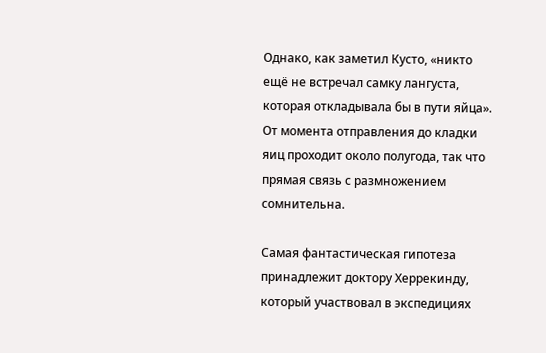Однако, как заметил Кусто, «никто ещё не встречал самку лангуста, которая откладывала бы в пути яйца». От момента отправления до кладки яиц проходит около полугода, так что прямая связь с размножением сомнительна.

Самая фантастическая гипотеза принадлежит доктору Херрекинду, который участвовал в экспедициях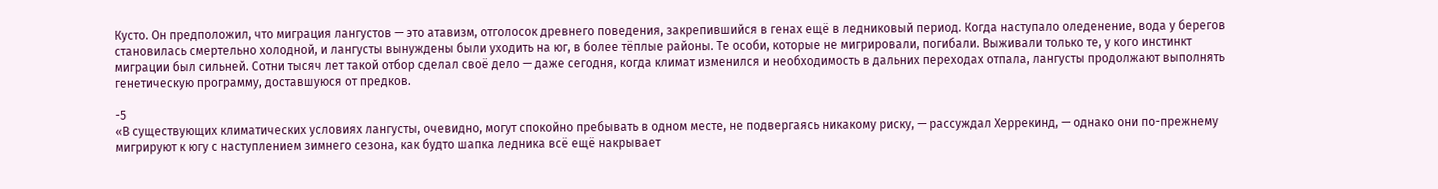Кусто. Он предположил, что миграция лангустов — это атавизм, отголосок древнего поведения, закрепившийся в генах ещё в ледниковый период. Когда наступало оледенение, вода у берегов становилась смертельно холодной, и лангусты вынуждены были уходить на юг, в более тёплые районы. Те особи, которые не мигрировали, погибали. Выживали только те, у кого инстинкт миграции был сильней. Сотни тысяч лет такой отбор сделал своё дело — даже сегодня, когда климат изменился и необходимость в дальних переходах отпала, лангусты продолжают выполнять генетическую программу, доставшуюся от предков.

-5
«В существующих климатических условиях лангусты, очевидно, могут спокойно пребывать в одном месте, не подвергаясь никакому риску, — рассуждал Херрекинд, — однако они по-прежнему мигрируют к югу с наступлением зимнего сезона, как будто шапка ледника всё ещё накрывает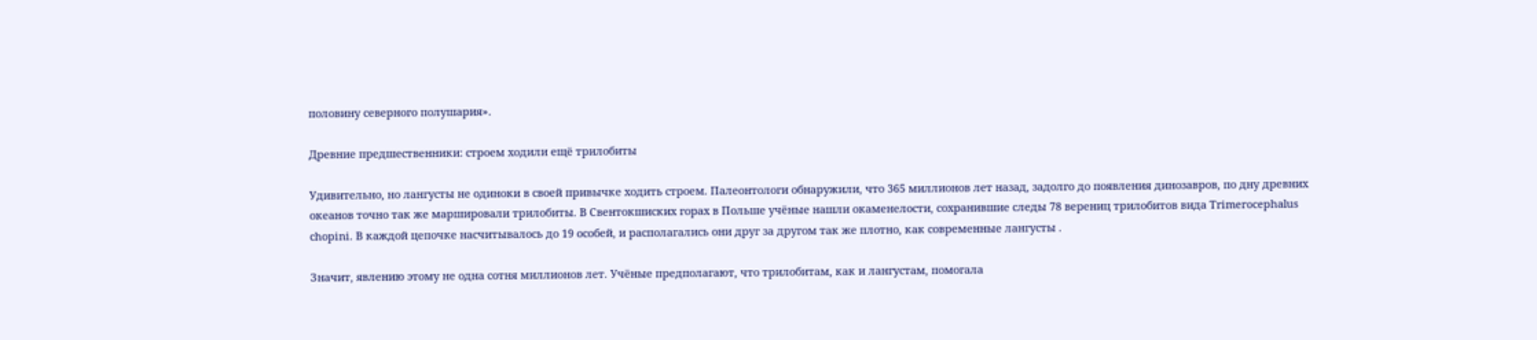половину северного полушария».

Древние предшественники: строем ходили ещё трилобиты

Удивительно, но лангусты не одиноки в своей привычке ходить строем. Палеонтологи обнаружили, что 365 миллионов лет назад, задолго до появления динозавров, по дну древних океанов точно так же маршировали трилобиты. В Свентокшиских горах в Польше учёные нашли окаменелости, сохранившие следы 78 верениц трилобитов вида Trimerocephalus chopini. В каждой цепочке насчитывалось до 19 особей, и располагались они друг за другом так же плотно, как современные лангусты .

Значит, явлению этому не одна сотня миллионов лет. Учёные предполагают, что трилобитам, как и лангустам, помогала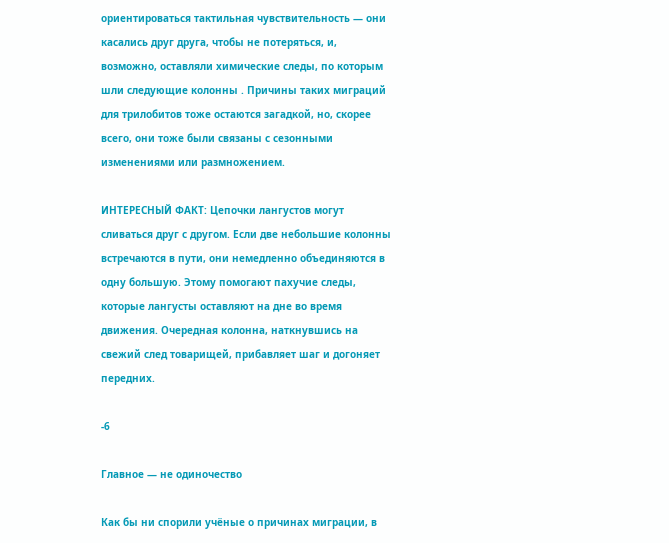ориентироваться тактильная чувствительность — они касались друг друга, чтобы не потеряться, и, возможно, оставляли химические следы, по которым шли следующие колонны . Причины таких миграций для трилобитов тоже остаются загадкой, но, скорее всего, они тоже были связаны с сезонными изменениями или размножением.

ИНТЕРЕСНЫЙ ФАКТ: Цепочки лангустов могут сливаться друг с другом. Если две небольшие колонны встречаются в пути, они немедленно объединяются в одну большую. Этому помогают пахучие следы, которые лангусты оставляют на дне во время движения. Очередная колонна, наткнувшись на свежий след товарищей, прибавляет шаг и догоняет передних.

-6

Главное — не одиночество

Как бы ни спорили учёные о причинах миграции, в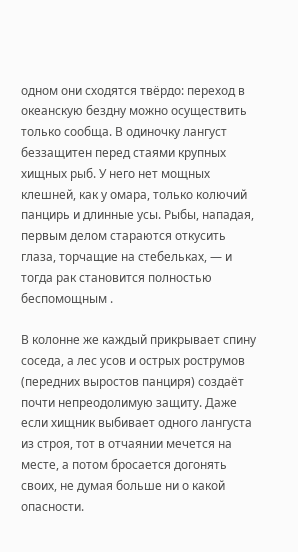одном они сходятся твёрдо: переход в океанскую бездну можно осуществить только сообща. В одиночку лангуст беззащитен перед стаями крупных хищных рыб. У него нет мощных клешней, как у омара, только колючий панцирь и длинные усы. Рыбы, нападая, первым делом стараются откусить глаза, торчащие на стебельках, — и тогда рак становится полностью беспомощным .

В колонне же каждый прикрывает спину соседа, а лес усов и острых рострумов (передних выростов панциря) создаёт почти непреодолимую защиту. Даже если хищник выбивает одного лангуста из строя, тот в отчаянии мечется на месте, а потом бросается догонять своих, не думая больше ни о какой опасности.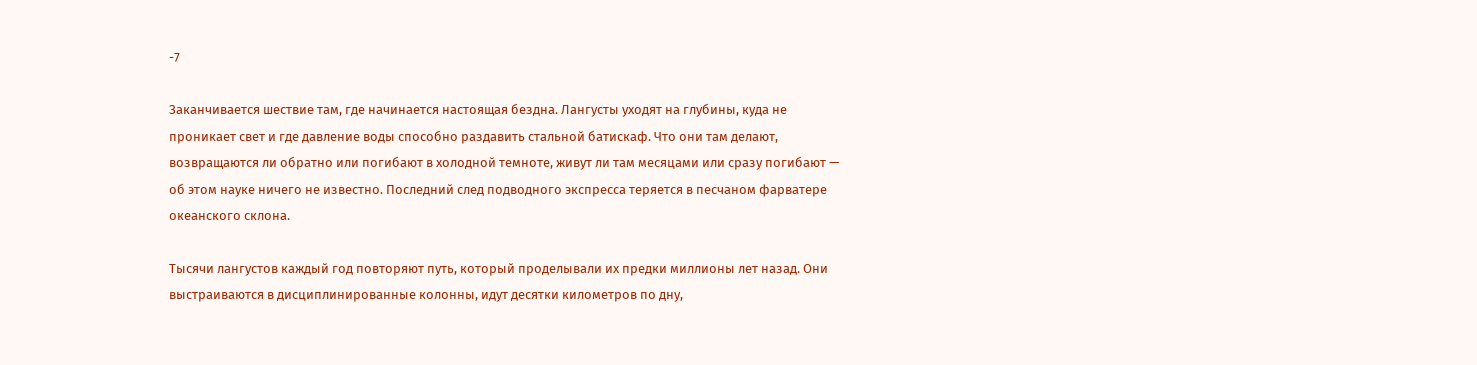-7

Заканчивается шествие там, где начинается настоящая бездна. Лангусты уходят на глубины, куда не проникает свет и где давление воды способно раздавить стальной батискаф. Что они там делают, возвращаются ли обратно или погибают в холодной темноте, живут ли там месяцами или сразу погибают — об этом науке ничего не известно. Последний след подводного экспресса теряется в песчаном фарватере океанского склона.

Тысячи лангустов каждый год повторяют путь, который проделывали их предки миллионы лет назад. Они выстраиваются в дисциплинированные колонны, идут десятки километров по дну,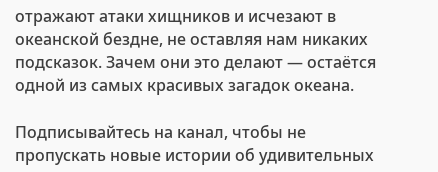отражают атаки хищников и исчезают в океанской бездне, не оставляя нам никаких подсказок. Зачем они это делают — остаётся одной из самых красивых загадок океана.

Подписывайтесь на канал, чтобы не пропускать новые истории об удивительных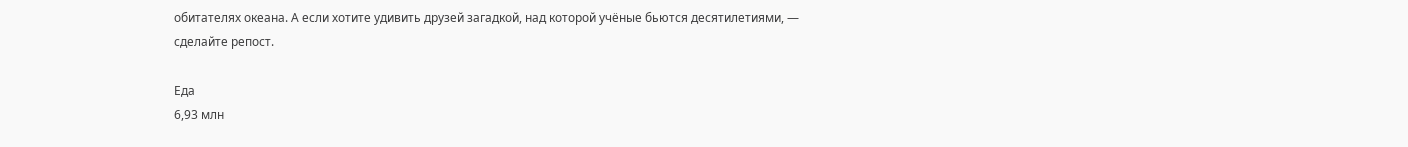обитателях океана. А если хотите удивить друзей загадкой, над которой учёные бьются десятилетиями, — сделайте репост.

Еда
6,93 млн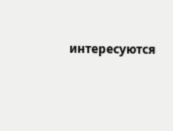интересуются